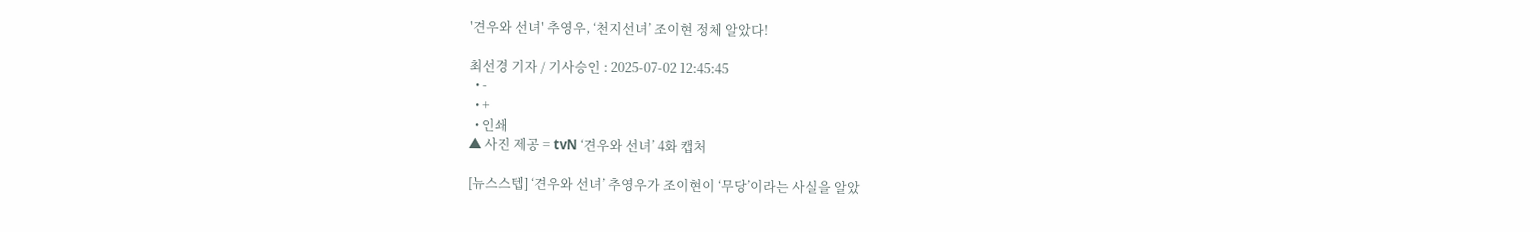'견우와 선녀' 추영우, ‘천지선녀’ 조이현 정체 알았다!

최선경 기자 / 기사승인 : 2025-07-02 12:45:45
  • -
  • +
  • 인쇄
▲ 사진 제공 = tvN ‘견우와 선녀’ 4화 캡처

[뉴스스텝] ‘견우와 선녀’ 추영우가 조이현이 ‘무당’이라는 사실을 알았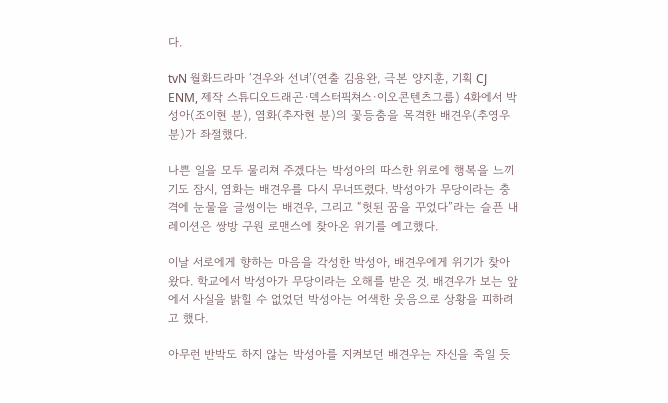다.

tvN 월화드라마 ‘견우와 선녀’(연출 김용완, 극본 양지훈, 기획 CJ ENM, 제작 스튜디오드래곤·덱스터픽쳐스·이오콘텐츠그룹) 4화에서 박성아(조이현 분), 염화(추자현 분)의 꽃등춤을 목격한 배견우(추영우 분)가 좌절했다.

나쁜 일을 모두 물리쳐 주겠다는 박성아의 따스한 위로에 행복을 느끼기도 잠시, 염화는 배견우를 다시 무너뜨렸다. 박성아가 무당이라는 충격에 눈물을 글썽이는 배견우, 그리고 “헛된 꿈을 꾸었다”라는 슬픈 내레이션은 쌍방 구원 로맨스에 찾아온 위기를 예고했다.

이날 서로에게 향하는 마음을 각성한 박성아, 배견우에게 위기가 찾아왔다. 학교에서 박성아가 무당이라는 오해를 받은 것. 배견우가 보는 앞에서 사실을 밝힐 수 없었던 박성아는 어색한 웃음으로 상황을 피하려고 했다.

아무런 반박도 하지 않는 박성아를 지켜보던 배견우는 자신을 죽일 듯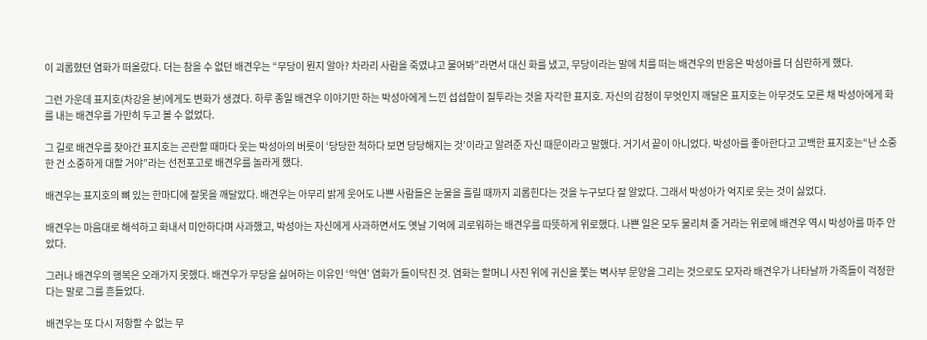이 괴롭혔던 염화가 떠올랐다. 더는 참을 수 없던 배견우는 “무당이 뭔지 알아? 차라리 사람을 죽였냐고 물어봐”라면서 대신 화를 냈고, 무당이라는 말에 치를 떠는 배견우의 반응은 박성아를 더 심란하게 했다.

그런 가운데 표지호(차강윤 분)에게도 변화가 생겼다. 하루 종일 배견우 이야기만 하는 박성아에게 느낀 섭섭함이 질투라는 것을 자각한 표지호. 자신의 감정이 무엇인지 깨달은 표지호는 아무것도 모른 채 박성아에게 화를 내는 배견우를 가만히 두고 볼 수 없었다.

그 길로 배견우를 찾아간 표지호는 곤란할 때마다 웃는 박성아의 버릇이 ‘당당한 척하다 보면 당당해지는 것’이라고 알려준 자신 때문이라고 말했다. 거기서 끝이 아니었다. 박성아를 좋아한다고 고백한 표지호는“난 소중한 건 소중하게 대할 거야”라는 선전포고로 배견우를 놀라게 했다.

배견우는 표지호의 뼈 있는 한마디에 잘못을 깨달았다. 배견우는 아무리 밝게 웃어도 나쁜 사람들은 눈물을 흘릴 때까지 괴롭힌다는 것을 누구보다 잘 알았다. 그래서 박성아가 억지로 웃는 것이 싫었다.

배견우는 마음대로 해석하고 화내서 미안하다며 사과했고, 박성아는 자신에게 사과하면서도 옛날 기억에 괴로워하는 배견우를 따뜻하게 위로했다. 나쁜 일은 모두 물리쳐 줄 거라는 위로에 배견우 역시 박성아를 마주 안았다.

그러나 배견우의 행복은 오래가지 못했다. 배견우가 무당을 싫어하는 이유인 ‘악연’ 염화가 들이닥친 것. 염화는 할머니 사진 위에 귀신을 쫓는 벽사부 문양을 그리는 것으로도 모자라 배견우가 나타날까 가족들이 걱정한다는 말로 그를 흔들었다.

배견우는 또 다시 저항할 수 없는 무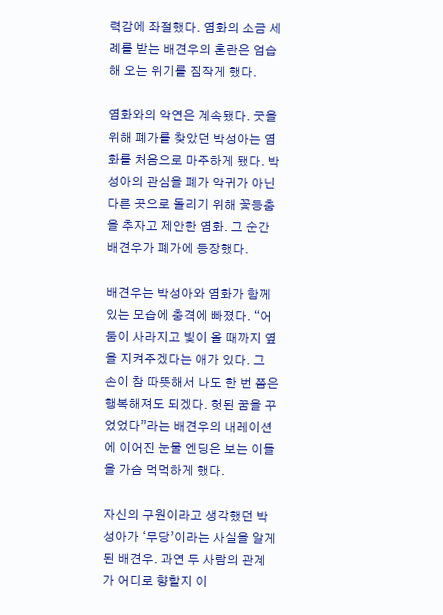력감에 좌절했다. 염화의 소금 세례를 받는 배견우의 혼란은 엄습해 오는 위기를 짐작게 했다.

염화와의 악연은 계속됐다. 굿을 위해 폐가를 찾았던 박성아는 염화를 처음으로 마주하게 됐다. 박성아의 관심을 폐가 악귀가 아닌 다른 곳으로 돌리기 위해 꽃등춤을 추자고 제안한 염화. 그 순간 배견우가 폐가에 등장했다.

배견우는 박성아와 염화가 함께 있는 모습에 충격에 빠졌다. “어둠이 사라지고 빛이 올 때까지 옆을 지켜주겠다는 애가 있다. 그 손이 참 따뜻해서 나도 한 번 쯤은 행복해져도 되겠다. 헛된 꿈을 꾸었었다”라는 배견우의 내레이션에 이어진 눈물 엔딩은 보는 이들을 가슴 먹먹하게 했다.

자신의 구원이라고 생각했던 박성아가 ‘무당’이라는 사실을 알게 된 배견우. 과연 두 사람의 관계가 어디로 향할지 이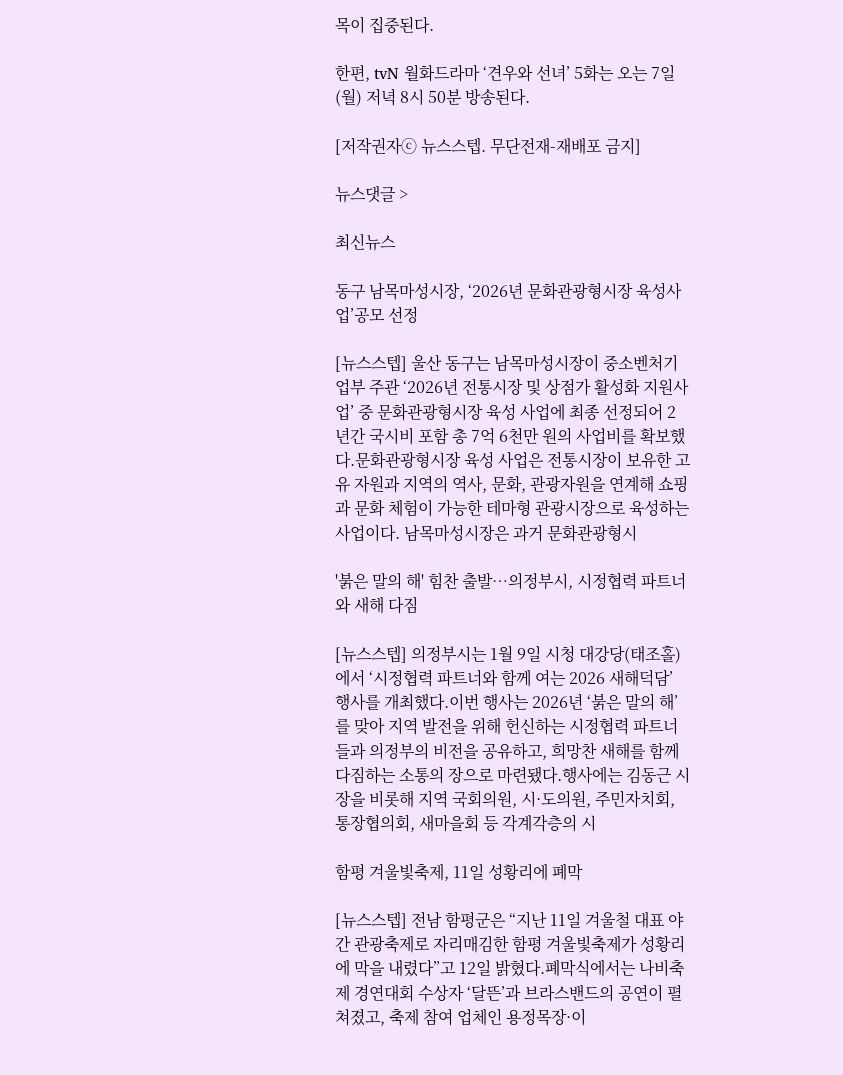목이 집중된다.

한편, tvN 월화드라마 ‘견우와 선녀’ 5화는 오는 7일(월) 저녁 8시 50분 방송된다.

[저작권자ⓒ 뉴스스텝. 무단전재-재배포 금지]

뉴스댓글 >

최신뉴스

동구 남목마성시장, ‘2026년 문화관광형시장 육성사업’공모 선정

[뉴스스텝] 울산 동구는 남목마성시장이 중소벤처기업부 주관 ‘2026년 전통시장 및 상점가 활성화 지원사업’ 중 문화관광형시장 육성 사업에 최종 선정되어 2년간 국시비 포함 총 7억 6천만 원의 사업비를 확보했다.문화관광형시장 육성 사업은 전통시장이 보유한 고유 자원과 지역의 역사, 문화, 관광자원을 연계해 쇼핑과 문화 체험이 가능한 테마형 관광시장으로 육성하는 사업이다. 남목마성시장은 과거 문화관광형시

'붉은 말의 해' 힘찬 출발…의정부시, 시정협력 파트너와 새해 다짐

[뉴스스텝] 의정부시는 1월 9일 시청 대강당(태조홀)에서 ‘시정협력 파트너와 함께 여는 2026 새해덕담’ 행사를 개최했다.이번 행사는 2026년 ‘붉은 말의 해’를 맞아 지역 발전을 위해 헌신하는 시정협력 파트너들과 의정부의 비전을 공유하고, 희망찬 새해를 함께 다짐하는 소통의 장으로 마련됐다.행사에는 김동근 시장을 비롯해 지역 국회의원, 시·도의원, 주민자치회, 통장협의회, 새마을회 등 각계각층의 시

함평 겨울빛축제, 11일 성황리에 폐막

[뉴스스텝] 전남 함평군은 “지난 11일 겨울철 대표 야간 관광축제로 자리매김한 함평 겨울빛축제가 성황리에 막을 내렸다”고 12일 밝혔다.폐막식에서는 나비축제 경연대회 수상자 ‘달뜬’과 브라스밴드의 공연이 펼쳐졌고, 축제 참여 업체인 용정목장·이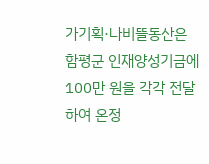가기획·나비뜰동산은 함평군 인재양성기금에 100만 원을 각각 전달하여 온정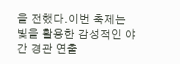을 전했다.이번 축제는 빛을 활용한 감성적인 야간 경관 연출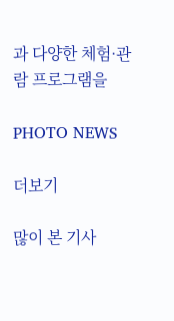과 다양한 체험·관람 프로그램을

PHOTO NEWS

더보기

많이 본 기사